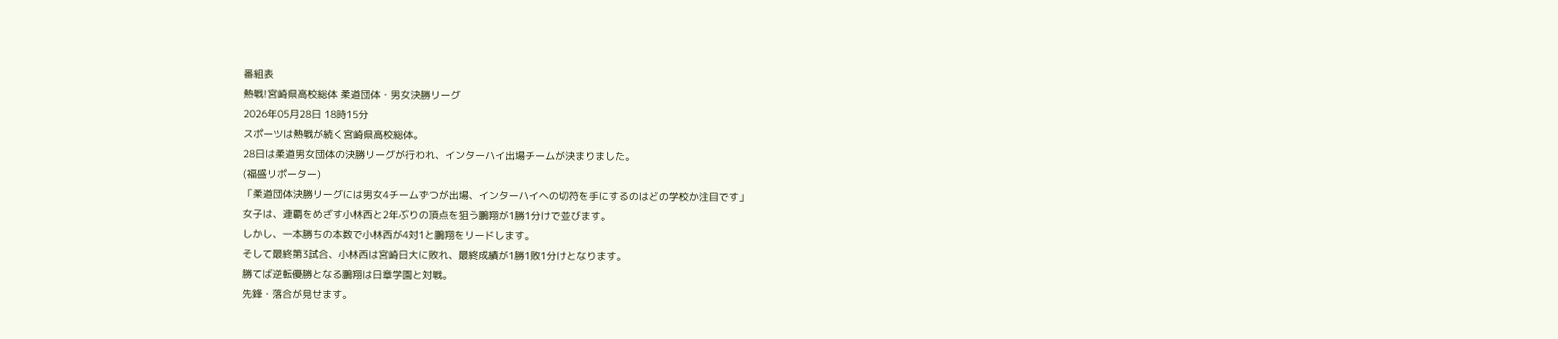番組表
熱戦!宮崎県高校総体 柔道団体・男女決勝リーグ
2026年05月28日 18時15分
スポーツは熱戦が続く宮崎県高校総体。
28日は柔道男女団体の決勝リーグが行われ、インターハイ出場チームが決まりました。
(福盛リポーター)
「柔道団体決勝リーグには男女4チームずつが出場、インターハイへの切符を手にするのはどの学校か注目です」
女子は、連覇をめざす小林西と2年ぶりの頂点を狙う鵬翔が1勝1分けで並びます。
しかし、一本勝ちの本数で小林西が4対1と鵬翔をリードします。
そして最終第3試合、小林西は宮崎日大に敗れ、最終成績が1勝1敗1分けとなります。
勝てば逆転優勝となる鵬翔は日章学園と対戦。
先鋒・落合が見せます。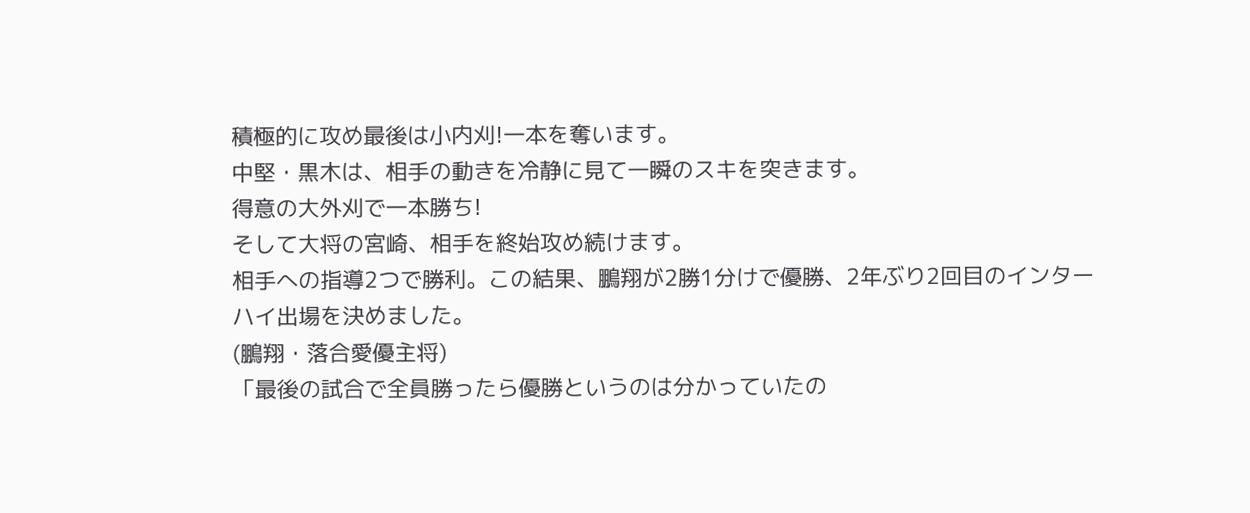積極的に攻め最後は小内刈!一本を奪います。
中堅・黒木は、相手の動きを冷静に見て一瞬のスキを突きます。
得意の大外刈で一本勝ち!
そして大将の宮崎、相手を終始攻め続けます。
相手への指導2つで勝利。この結果、鵬翔が2勝1分けで優勝、2年ぶり2回目のインターハイ出場を決めました。
(鵬翔・落合愛優主将)
「最後の試合で全員勝ったら優勝というのは分かっていたの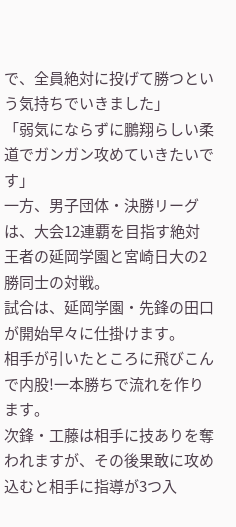で、全員絶対に投げて勝つという気持ちでいきました」
「弱気にならずに鵬翔らしい柔道でガンガン攻めていきたいです」
一方、男子団体・決勝リーグは、大会12連覇を目指す絶対王者の延岡学園と宮崎日大の2勝同士の対戦。
試合は、延岡学園・先鋒の田口が開始早々に仕掛けます。
相手が引いたところに飛びこんで内股!一本勝ちで流れを作ります。
次鋒・工藤は相手に技ありを奪われますが、その後果敢に攻め込むと相手に指導が3つ入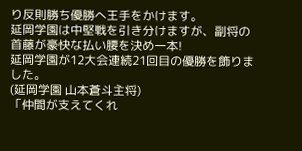り反則勝ち優勝へ王手をかけます。
延岡学園は中堅戦を引き分けますが、副将の首藤が豪快な払い腰を決め一本!
延岡学園が12大会連続21回目の優勝を飾りました。
(延岡学園 山本蒼斗主将)
「仲間が支えてくれ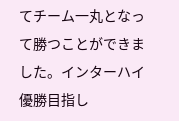てチーム一丸となって勝つことができました。インターハイ優勝目指し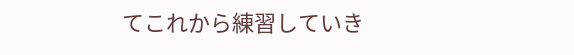てこれから練習していき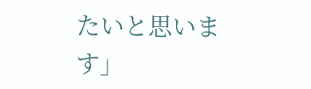たいと思います」